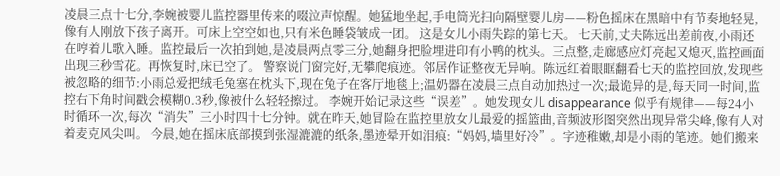凌晨三点十七分,李婉被婴儿监控器里传来的啜泣声惊醒。她猛地坐起,手电筒光扫向隔壁婴儿房——粉色摇床在黑暗中有节奏地轻晃,像有人刚放下孩子离开。可床上空空如也,只有米色睡袋皱成一团。 这是女儿小雨失踪的第七天。 七天前,丈夫陈远出差前夜,小雨还在哼着儿歌入睡。监控最后一次拍到她,是凌晨两点零三分,她翻身把脸埋进印有小鸭的枕头。三点整,走廊感应灯亮起又熄灭,监控画面出现三秒雪花。再恢复时,床已空了。 警察说门窗完好,无攀爬痕迹。邻居作证整夜无异响。陈远红着眼眶翻看七天的监控回放,发现些被忽略的细节:小雨总爱把绒毛兔塞在枕头下,现在兔子在客厅地毯上;温奶器在凌晨三点自动加热过一次;最诡异的是,每天同一时间,监控右下角时间戳会模糊0.3秒,像被什么轻轻擦过。 李婉开始记录这些“误差”。她发现女儿 disappearance 似乎有规律——每24小时循环一次,每次“消失”三小时四十七分钟。就在昨天,她冒险在监控里放女儿最爱的摇篮曲,音频波形图突然出现异常尖峰,像有人对着麦克风尖叫。 今晨,她在摇床底部摸到张湿漉漉的纸条,墨迹晕开如泪痕:“妈妈,墙里好冷”。字迹稚嫩,却是小雨的笔迹。她们搬来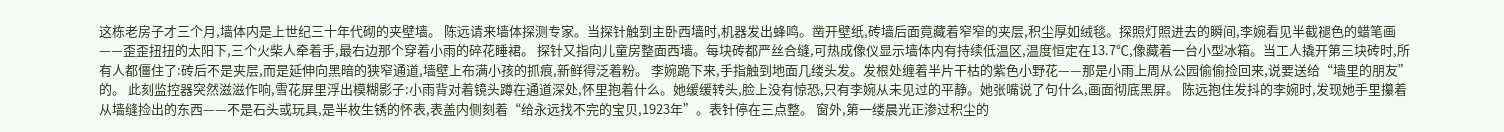这栋老房子才三个月,墙体内是上世纪三十年代砌的夹壁墙。 陈远请来墙体探测专家。当探针触到主卧西墙时,机器发出蜂鸣。凿开壁纸,砖墙后面竟藏着窄窄的夹层,积尘厚如绒毯。探照灯照进去的瞬间,李婉看见半截褪色的蜡笔画——歪歪扭扭的太阳下,三个火柴人牵着手,最右边那个穿着小雨的碎花睡裙。 探针又指向儿童房整面西墙。每块砖都严丝合缝,可热成像仪显示墙体内有持续低温区,温度恒定在13.7℃,像藏着一台小型冰箱。当工人撬开第三块砖时,所有人都僵住了:砖后不是夹层,而是延伸向黑暗的狭窄通道,墙壁上布满小孩的抓痕,新鲜得泛着粉。 李婉跪下来,手指触到地面几缕头发。发根处缠着半片干枯的紫色小野花——那是小雨上周从公园偷偷捡回来,说要送给“墙里的朋友”的。 此刻监控器突然滋滋作响,雪花屏里浮出模糊影子:小雨背对着镜头蹲在通道深处,怀里抱着什么。她缓缓转头,脸上没有惊恐,只有李婉从未见过的平静。她张嘴说了句什么,画面彻底黑屏。 陈远抱住发抖的李婉时,发现她手里攥着从墙缝捡出的东西——不是石头或玩具,是半枚生锈的怀表,表盖内侧刻着“给永远找不完的宝贝,1923年”。表针停在三点整。 窗外,第一缕晨光正渗过积尘的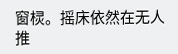窗棂。摇床依然在无人推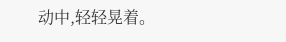动中,轻轻晃着。